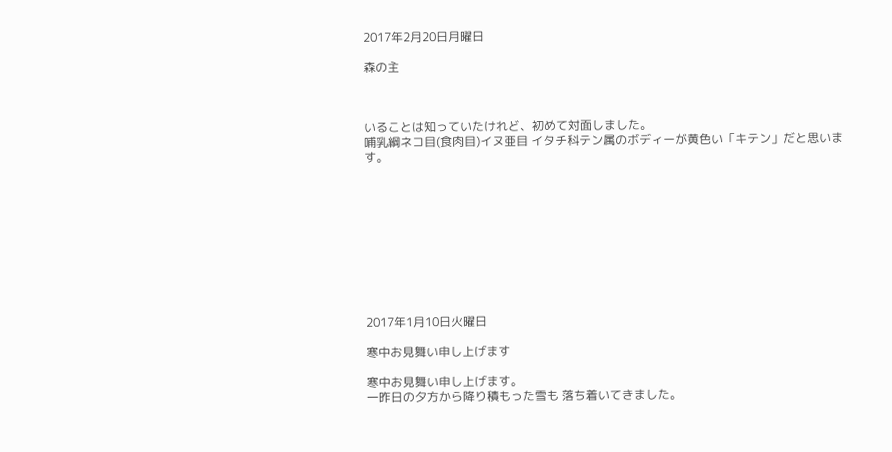2017年2月20日月曜日

森の主



いることは知っていたけれど、初めて対面しました。
哺乳綱ネコ目(食肉目)イヌ亜目 イタチ科テン属のボディーが黄色い「キテン」だと思います。










2017年1月10日火曜日

寒中お見舞い申し上げます

寒中お見舞い申し上げます。
一昨日の夕方から降り積もった雪も 落ち着いてきました。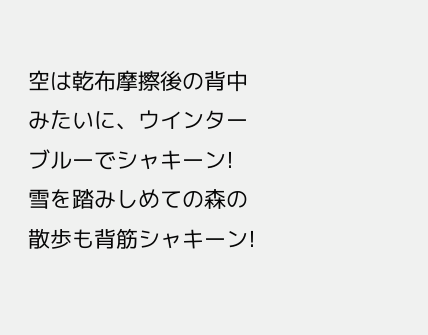空は乾布摩擦後の背中みたいに、ウインターブルーでシャキーン!
雪を踏みしめての森の散歩も背筋シャキーン!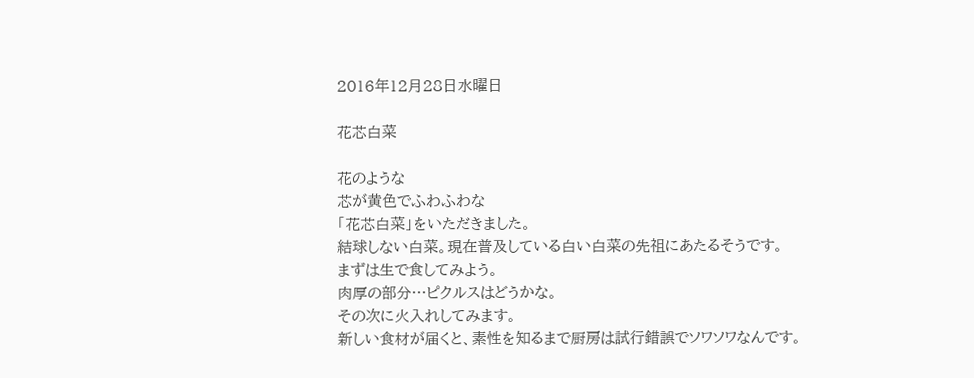2016年12月28日水曜日

花芯白菜

花のような
芯が黄色でふわふわな
「花芯白菜」をいただきました。
結球しない白菜。現在普及している白い白菜の先祖にあたるそうです。
まずは生で食してみよう。
肉厚の部分…ピクルスはどうかな。
その次に火入れしてみます。
新しい食材が届くと、素性を知るまで厨房は試行錯誤でソワソワなんです。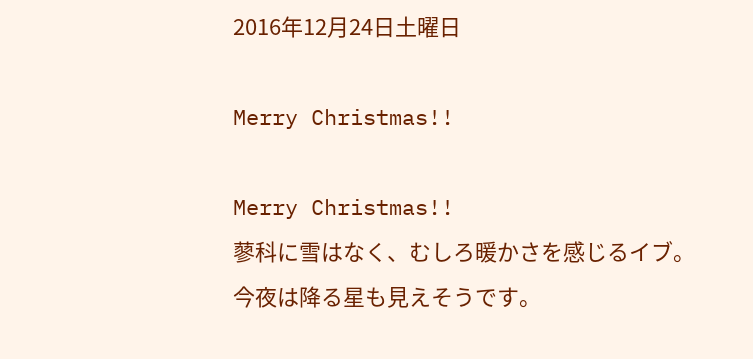2016年12月24日土曜日

Merry Christmas!!

Merry Christmas!!
蓼科に雪はなく、むしろ暖かさを感じるイブ。
今夜は降る星も見えそうです。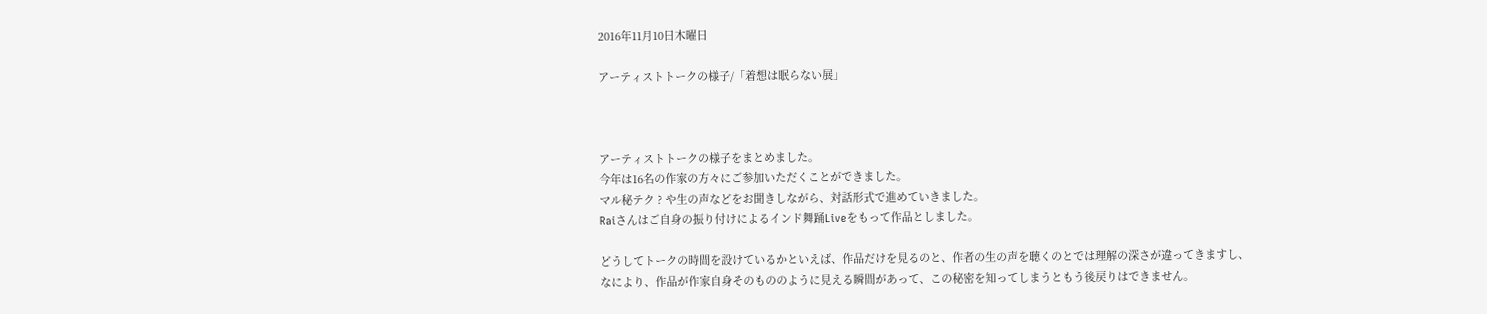2016年11月10日木曜日

アーティストトークの様子/「着想は眠らない展」



アーティストトークの様子をまとめました。
今年は16名の作家の方々にご参加いただくことができました。
マル秘テク ? や生の声などをお聞きしながら、対話形式で進めていきました。
Raiさんはご自身の振り付けによるインド舞踊Liveをもって作品としました。

どうしてトークの時間を設けているかといえば、作品だけを見るのと、作者の生の声を聴くのとでは理解の深さが違ってきますし、
なにより、作品が作家自身そのもののように見える瞬間があって、この秘密を知ってしまうともう後戻りはできません。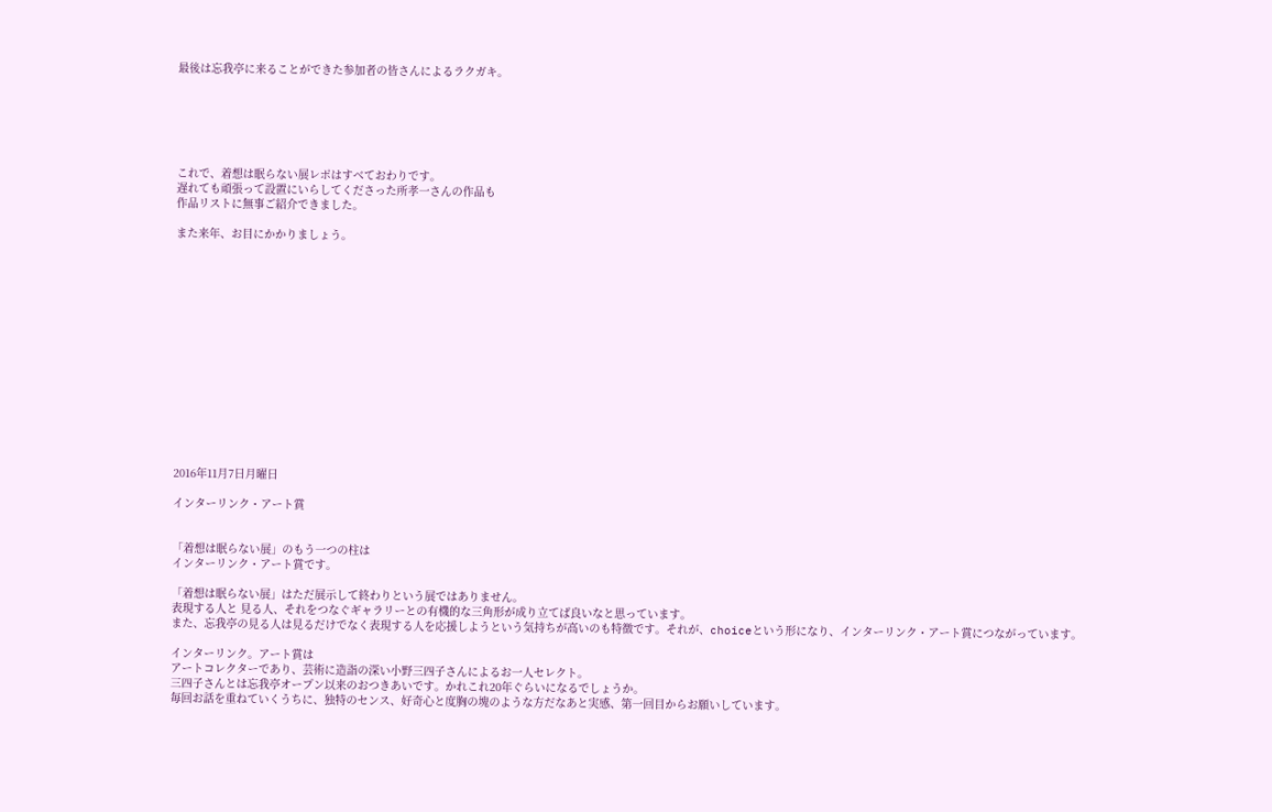最後は忘我亭に来ることができた参加者の皆さんによるラクガキ。






これで、着想は眠らない展レポはすべておわりです。
遅れても頑張って設置にいらしてくださった所孝一さんの作品も
作品リストに無事ご紹介できました。

また来年、お目にかかりましょう。















2016年11月7日月曜日

インターリンク・アート賞


「着想は眠らない展」のもう一つの柱は
インターリンク・アート賞です。

「着想は眠らない展」はただ展示して終わりという展ではありません。
表現する人と 見る人、それをつなぐギャラリーとの有機的な三角形が成り立てば良いなと思っています。
また、忘我亭の見る人は見るだけでなく表現する人を応援しようという気持ちが高いのも特徴です。それが、choiceという形になり、インターリンク・アート賞につながっています。

インターリンク。アート賞は
アートコレクターであり、芸術に造詣の深い小野三四子さんによるお一人セレクト。
三四子さんとは忘我亭オープン以来のおつきあいです。かれこれ20年ぐらいになるでしょうか。
毎回お話を重ねていくうちに、独特のセンス、好奇心と度胸の塊のような方だなあと実感、第一回目からお願いしています。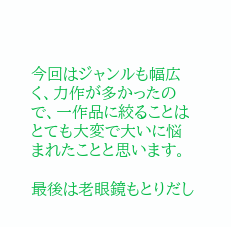今回はジャンルも幅広く、力作が多かったので、一作品に絞ることはとても大変で大いに悩まれたことと思います。

最後は老眼鏡もとりだし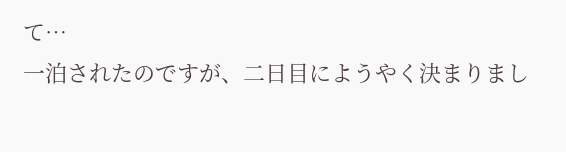て…
一泊されたのですが、二日目にようやく決まりまし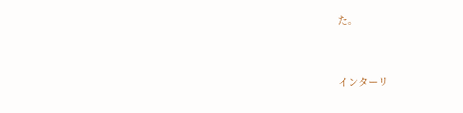た。


インターリ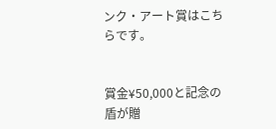ンク・アート賞はこちらです。


賞金¥50,000と記念の盾が贈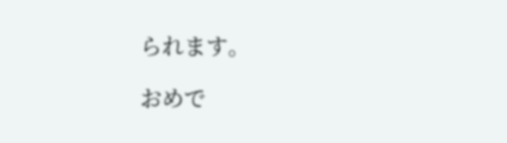られます。

おめで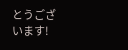とうございます!